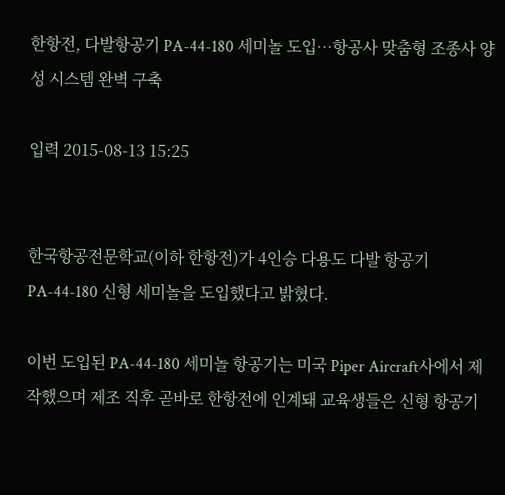한항전, 다발항공기 PA-44-180 세미놀 도입…항공사 맞춤형 조종사 양성 시스템 완벽 구축

입력 2015-08-13 15:25


한국항공전문학교(이하 한항전)가 4인승 다용도 다발 항공기 PA-44-180 신형 세미놀을 도입했다고 밝혔다.

이번 도입된 PA-44-180 세미놀 항공기는 미국 Piper Aircraft사에서 제작했으며 제조 직후 곧바로 한항전에 인계돼 교육생들은 신형 항공기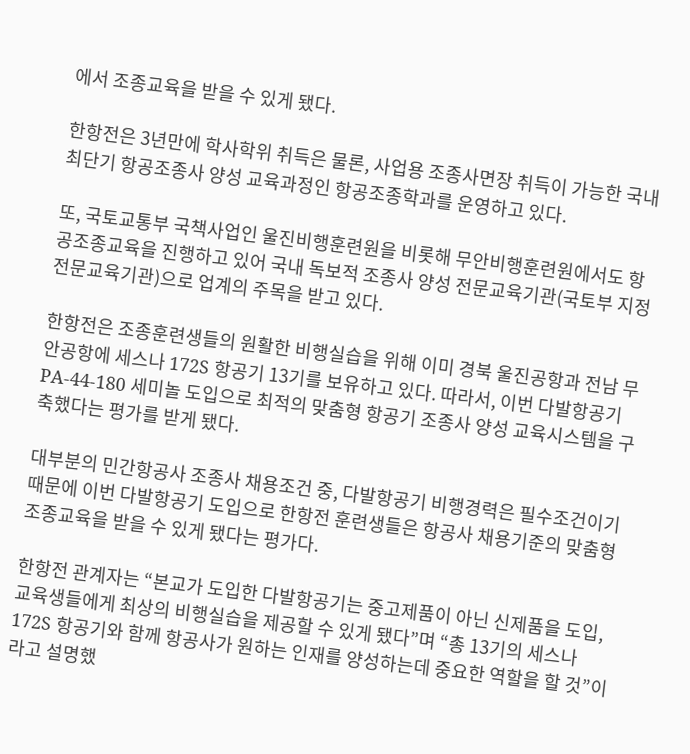에서 조종교육을 받을 수 있게 됐다.

한항전은 3년만에 학사학위 취득은 물론, 사업용 조종사면장 취득이 가능한 국내 최단기 항공조종사 양성 교육과정인 항공조종학과를 운영하고 있다.

또, 국토교통부 국책사업인 울진비행훈련원을 비롯해 무안비행훈련원에서도 항공조종교육을 진행하고 있어 국내 독보적 조종사 양성 전문교육기관(국토부 지정전문교육기관)으로 업계의 주목을 받고 있다.

한항전은 조종훈련생들의 원활한 비행실습을 위해 이미 경북 울진공항과 전남 무안공항에 세스나 172S 항공기 13기를 보유하고 있다. 따라서, 이번 다발항공기 PA-44-180 세미놀 도입으로 최적의 맞춤형 항공기 조종사 양성 교육시스템을 구축했다는 평가를 받게 됐다.

대부분의 민간항공사 조종사 채용조건 중, 다발항공기 비행경력은 필수조건이기 때문에 이번 다발항공기 도입으로 한항전 훈련생들은 항공사 채용기준의 맞춤형 조종교육을 받을 수 있게 됐다는 평가다.

한항전 관계자는 “본교가 도입한 다발항공기는 중고제품이 아닌 신제품을 도입, 교육생들에게 최상의 비행실습을 제공할 수 있게 됐다”며 “총 13기의 세스나 172S 항공기와 함께 항공사가 원하는 인재를 양성하는데 중요한 역할을 할 것”이라고 설명했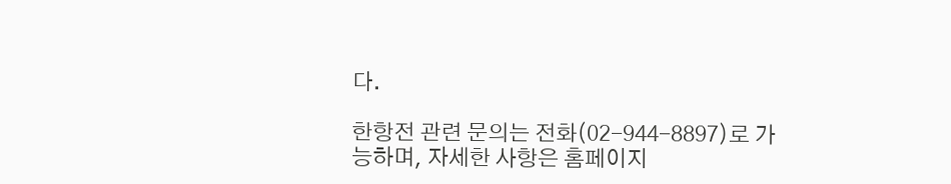다.

한항전 관련 문의는 전화(02-944-8897)로 가능하며, 자세한 사항은 홈페이지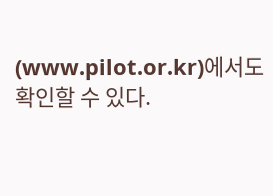(www.pilot.or.kr)에서도 확인할 수 있다.